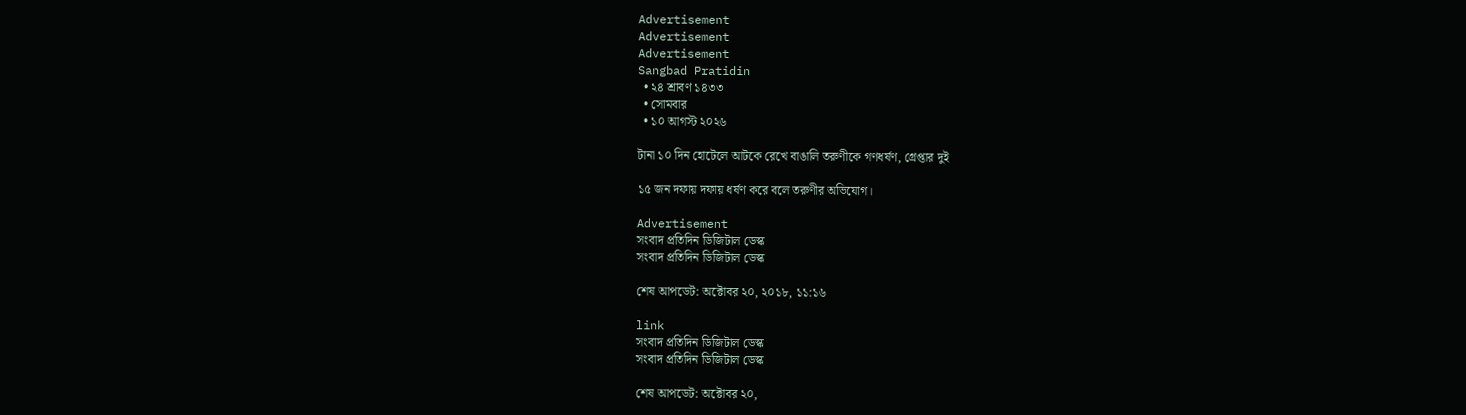Advertisement
Advertisement
Advertisement
Sangbad Pratidin
  • ২৪ শ্রাবণ ১৪৩৩
  • সোমবার
  • ১০ আগস্ট ২০২৬

টানা ১০ দিন হোটেলে আটকে রেখে বাঙালি তরুণীকে গণধর্ষণ, গ্রেপ্তার দুই

১৫ জন দফায় দফায় ধর্ষণ করে বলে তরুণীর অভিযোগ।

Advertisement
সংবাদ প্রতিদিন ডিজিটাল ডেস্ক
সংবাদ প্রতিদিন ডিজিটাল ডেস্ক

শেষ আপডেট: অক্টোবর ২০, ২০১৮, ১১:১৬

link
সংবাদ প্রতিদিন ডিজিটাল ডেস্ক
সংবাদ প্রতিদিন ডিজিটাল ডেস্ক

শেষ আপডেট: অক্টোবর ২০,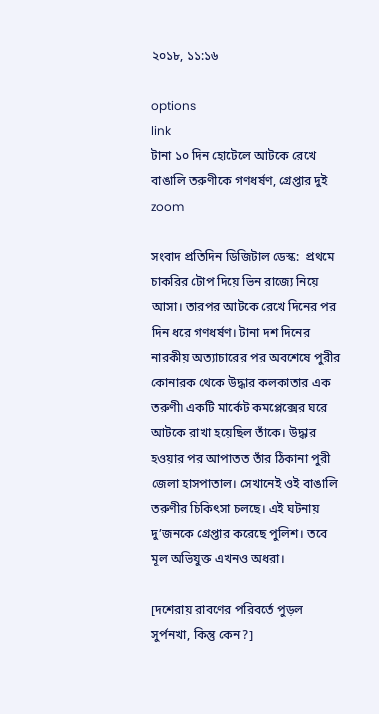২০১৮, ১১:১৬

options
link
টানা ১০ দিন হোটেলে আটকে রেখে বাঙালি তরুণীকে গণধর্ষণ, গ্রেপ্তার দুই zoom

সংবাদ প্রতিদিন ডিজিটাল ডেস্ক:  প্রথমে চাকরির টোপ দিয়ে ভিন রাজ্যে নিয়ে আসা। তারপর আটকে রেখে দিনের পর দিন ধরে গণধর্ষণ। টানা দশ দিনের নারকীয় অত্যাচারের পর অবশেষে পুরীর কোনারক থেকে উদ্ধার কলকাতার এক তরুণী৷ একটি মার্কেট কমপ্লেক্সের ঘরে আটকে রাখা হয়েছিল তাঁকে। উদ্ধার হওয়ার পর আপাতত তাঁর ঠিকানা পুরী জেলা হাসপাতাল। সেখানেই ওই বাঙালি তরুণীর চিকিৎসা চলছে। এই ঘটনায় দু’জনকে গ্রেপ্তার করেছে পুলিশ। তবে মূল অভিযুক্ত এখনও অধরা।

[দশেরায় রাবণের পরিবর্তে পুড়ল সুর্পনখা, কিন্তু কেন?]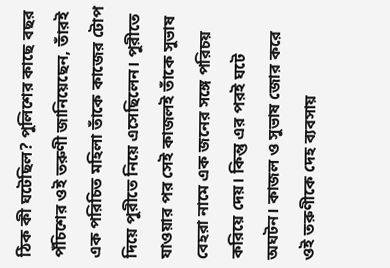ঠিক কী ঘটেছিল? পুলিশের কাছে বছর পঁচিশের ওই তরুণী জানিয়েছেন, তাঁরই এক পরিচিত মহিলা তাঁকে কাজের টোপ দিয়ে পুরীতে নিয়ে এসেছিলেন। পুরীতে যাওয়ার পর সেই কাজলই তাঁকে সুভাষ বেহরা নামে এক জনের সঙ্গে পরিচয় করিয়ে দেয়। কিন্তু এর পরই ঘটে অঘটন। কাজল ও সুভাষ জোর করে ওই তরুণীকে দেহ ব্যবসায়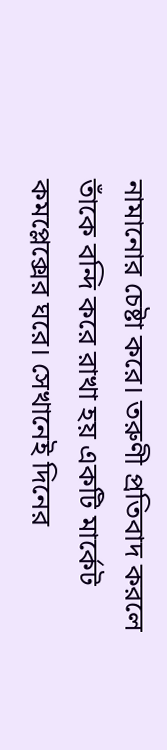নামানোর চেষ্টা করে। তরুণী প্রতিবাদ করলে তাঁকে বন্দি করে রাখা হয় একটি মার্কেট কমপ্লেক্সের ঘরে। সেখানেই দিনের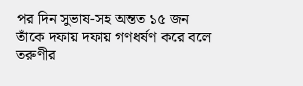পর দিন সুভাষ-সহ অন্তত ১৫ জন তাঁকে দফায় দফায় গণধর্ষণ করে বলে তরুণীর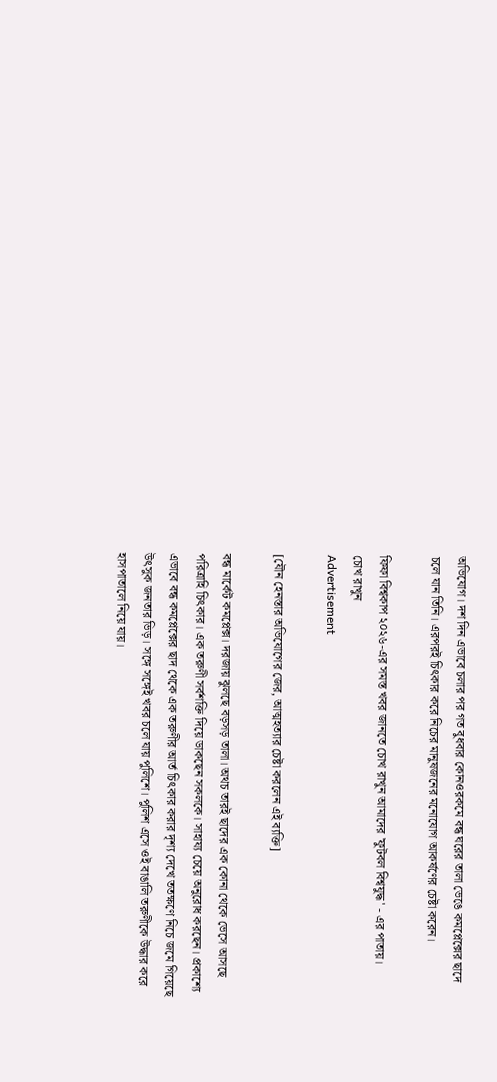অভিযোগ। দশ দিন এভাবে চলার পর গত বুধবার কোনওরকমে বন্ধ ঘরের তালা ভেঙে কমপ্লেক্সের ছাদে চলে যান তিনি। এরপরই চিৎকার করে নিচের মানুষজনের মনোযোগ আকর্ষণের চেষ্টা করেন।

ফিফা বিশ্বকাপ ২০২৬-এর সমস্ত খবর জানতে চোখ রাখুন আমাদের 'ফুটবল বিশ্বযুদ্ধ' - এর পাতায়।
চোখ রাখুন
Advertisement

[যৌন হেনস্তার অভিযোগের জের, আত্মহত্যার চেষ্টা করলেন এই ব্যক্তি]

বন্ধ মার্কেট কমপ্লেক্স। দরজায় ঝুলছে বড়সড় তালা। অথচ তারই ছাদের এক কোনা থেকে ভেসে আসছে পরিত্রাহি চিৎকার। এক তরুণী সর্বশক্তি দিয়ে ডাকছেন সকলকে। সাহায্য চেয়ে অনুরোধ করছেন। প্রকাশ্যে এভাবে বন্ধ কমপ্লেক্সের ছাদ থেকে এক তরুণীর আর্ত চিৎকার করার দৃশ্য দেখে ততক্ষণে নিচে জমে গিয়েছে উৎসুক জনতার ভিড়। সঙ্গে সঙ্গেই খবর চলে যায় পু‌লিশে। পুলিশ এসে ওই বাঙালি তরুণীকে উদ্ধার করে হাসপাতালে নিয়ে যায়।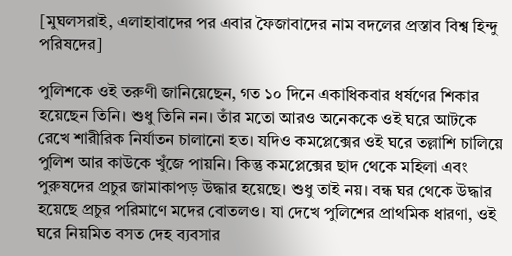[মুঘলসরাই, এলাহাবাদের পর এবার ফৈজাবাদের নাম বদলের প্রস্তাব বিশ্ব হিন্দু পরিষদের]

পুলিশকে ওই তরুণী জানিয়েছেন, গত ১০ দিনে একাধিকবার ধর্ষণের শিকার হয়েছেন তিনি। শুধু তিনি নন। তাঁর মতো আরও অনেককে ওই ঘরে আটকে রেখে শারীরিক নির্যাতন চালানো হত। যদিও কমপ্লেক্সের ওই ঘরে তল্লাশি চালিয়ে পুলিশ আর কাউকে খুঁজে পায়নি। কিন্তু কমপ্লেক্সের ছাদ থেকে মহিলা এবং পুরুষদের প্রচুর জামাকাপড় উদ্ধার হয়েছে। শুধু তাই নয়। বন্ধ ঘর থেকে উদ্ধার হয়েছে প্রচুর পরিমাণে মদের বোতলও। যা দেখে পুলিশের প্রাথমিক ধারণা, ওই ঘরে নিয়মিত বসত দেহ ব্যবসার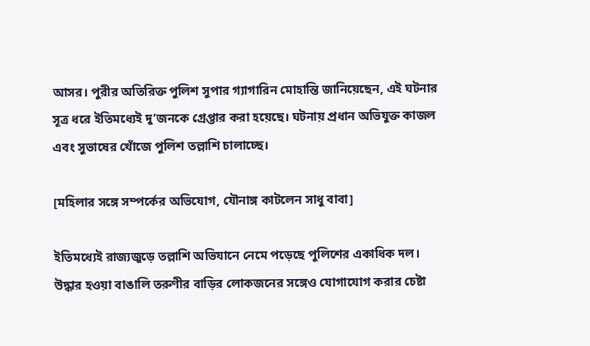আসর। পুরীর অতিরিক্ত পুলিশ সুপার গ্যাগারিন মোহান্তি জানিয়েছেন, এই ঘটনার সূত্র ধরে ইতিমধ্যেই দু’জনকে গ্রেপ্তার করা হয়েছে। ঘটনায় প্রধান অভিযুক্ত কাজল এবং সুভাষের খোঁজে পুলিশ তল্লাশি চালাচ্ছে।

[মহিলার সঙ্গে সম্পর্কের অভিযোগ, যৌনাঙ্গ কাটলেন সাধু বাবা]

ইতিমধ্যেই রাজ্যজুড়ে তল্লাশি অভিযানে নেমে পড়েছে পুলিশের একাধিক দল। উদ্ধার হওয়া বাঙালি তরুণীর বাড়ির লোকজনের সঙ্গেও যোগাযোগ করার চেষ্টা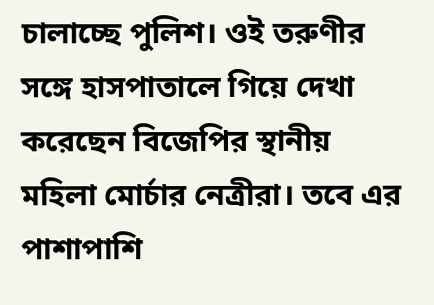চালাচ্ছে পুলিশ। ওই তরুণীর সঙ্গে হাসপাতালে গিয়ে দেখা করেছেন বিজেপির স্থানীয় মহিলা মোর্চার নেত্রীরা। তবে এর পাশাপাশি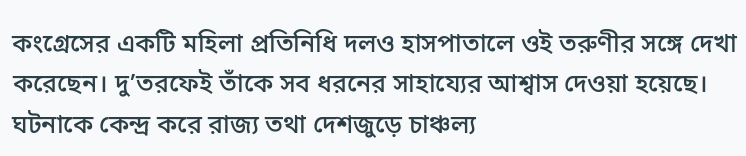কংগ্রেসের একটি মহিলা প্রতিনিধি দলও হাসপাতালে ওই তরুণীর সঙ্গে দেখা করেছেন। দু’তরফেই তাঁকে সব ধরনের সাহায্যের আশ্বাস দেওয়া হয়েছে। ঘটনাকে কেন্দ্র করে রাজ্য তথা দেশজুড়ে চাঞ্চল্য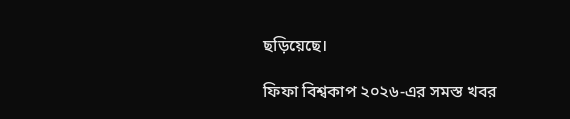ছড়িয়েছে।

ফিফা বিশ্বকাপ ২০২৬-এর সমস্ত খবর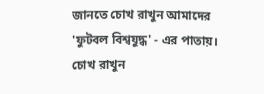জানতে চোখ রাখুন আমাদের 'ফুটবল বিশ্বযুদ্ধ' - এর পাতায়।
চোখ রাখুন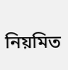নিয়মিত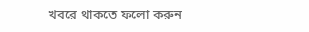খবরে থাকতে ফলো করুন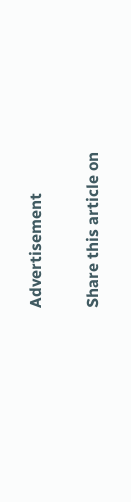Advertisement

Share this article on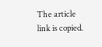The article link is copied.